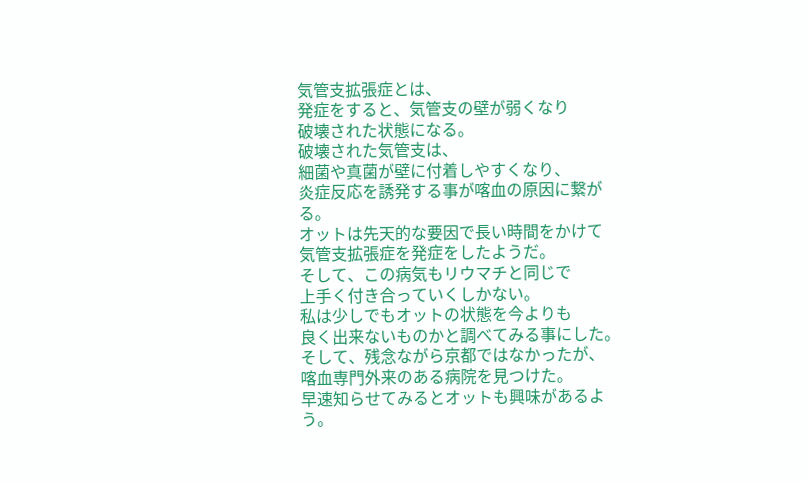気管支拡張症とは、
発症をすると、気管支の壁が弱くなり
破壊された状態になる。
破壊された気管支は、
細菌や真菌が壁に付着しやすくなり、
炎症反応を誘発する事が喀血の原因に繋がる。
オットは先天的な要因で長い時間をかけて
気管支拡張症を発症をしたようだ。
そして、この病気もリウマチと同じで
上手く付き合っていくしかない。
私は少しでもオットの状態を今よりも
良く出来ないものかと調べてみる事にした。
そして、残念ながら京都ではなかったが、
喀血専門外来のある病院を見つけた。
早速知らせてみるとオットも興味があるよう。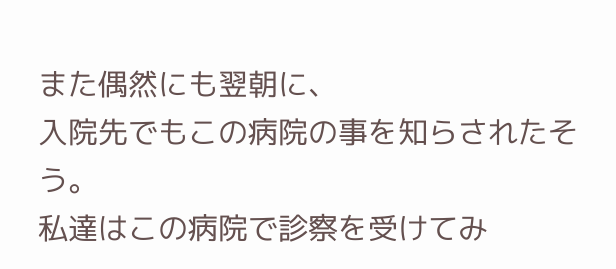また偶然にも翌朝に、
入院先でもこの病院の事を知らされたそう。
私達はこの病院で診察を受けてみ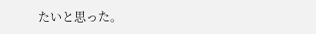たいと思った。